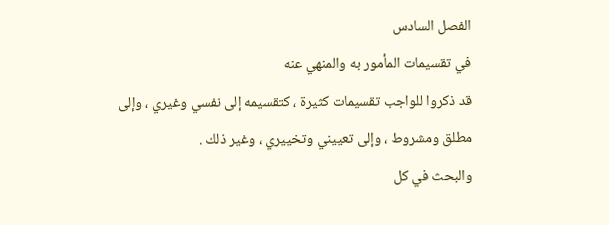الفصل السادس
في تقسيمات المأمور به والمنهي عنه
قد ذكروا للواجب تقسيمات كثيرة ، كتقسيمه إلى نفسي وغيري ، وإلى
مطلق ومشروط ، وإلى تعييني وتخييري ، وغير ذلك .
والبحث في كل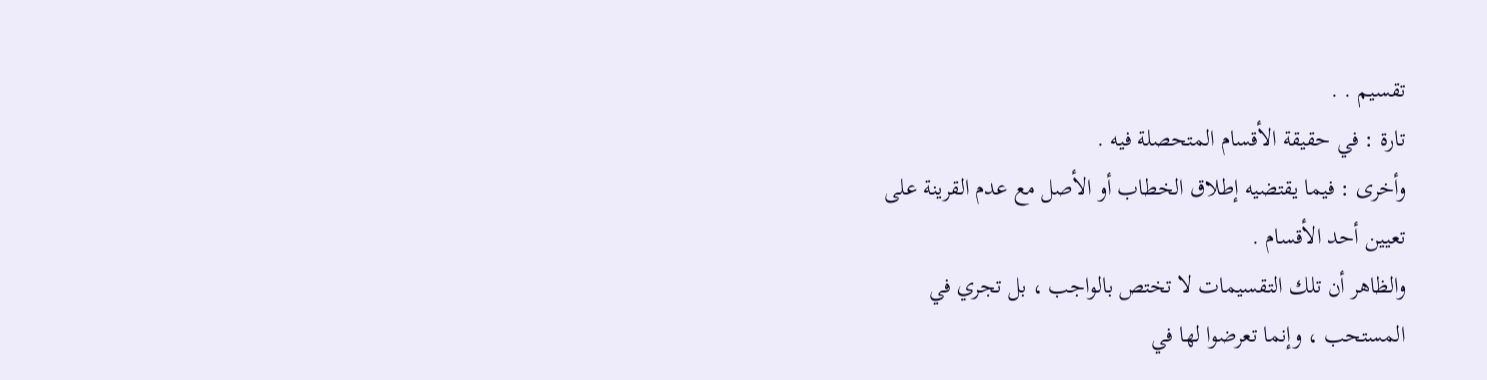تقسيم . .
تارة : في حقيقة الأقسام المتحصلة فيه .
وأخرى : فيما يقتضيه إطلاق الخطاب أو الأصل مع عدم القرينة على
تعيين أحد الأقسام .
والظاهر أن تلك التقسيمات لا تختص بالواجب ، بل تجري في
المستحب ، وإنما تعرضوا لها في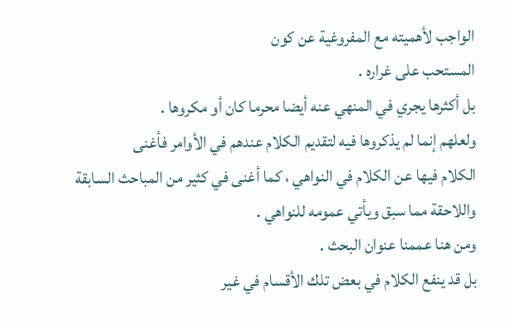الواجب لأهميته مع المفروغية عن كون
المستحب على غراره .
بل أكثرها يجري في المنهي عنه أيضا محرما كان أو مكروها .
ولعلهم إنما لم يذكروها فيه لتقديم الكلام عندهم في الأوامر فأغنى
الكلام فيها عن الكلام في النواهي ، كما أغنى في كثير من المباحث السابقة
واللاحقة مما سبق ويأتي عمومه للنواهي .
ومن هنا عممنا عنوان البحث .
بل قد ينفع الكلام في بعض تلك الأقسام في غير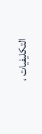التكليفيات ،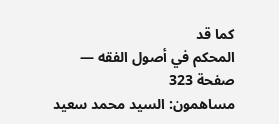كما قد
المحكم في أصول الفقه — صفحة 323
مساهمون: السيد محمد سعيد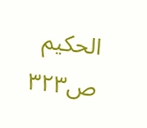الحكيم
ص٣٢٣